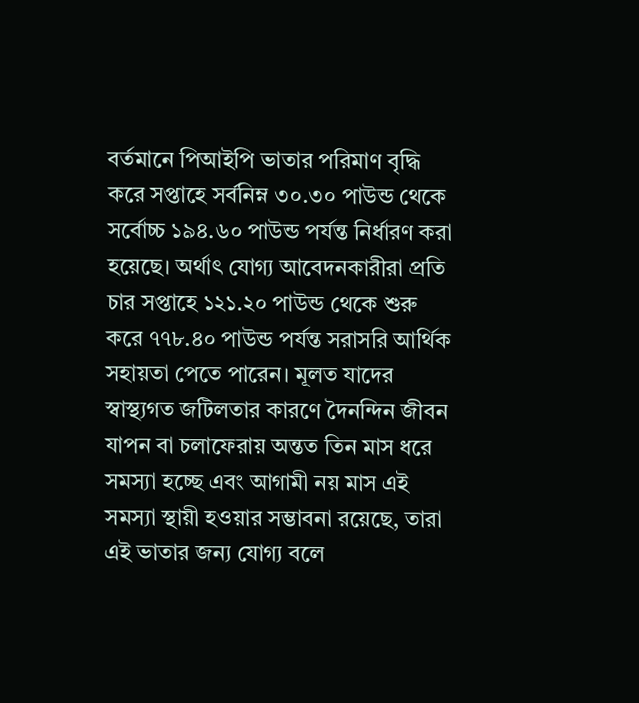বর্তমানে পিআইপি ভাতার পরিমাণ বৃদ্ধি করে সপ্তাহে সর্বনিম্ন ৩০.৩০ পাউন্ড থেকে সর্বোচ্চ ১৯৪.৬০ পাউন্ড পর্যন্ত নির্ধারণ করা হয়েছে। অর্থাৎ যোগ্য আবেদনকারীরা প্রতি চার সপ্তাহে ১২১.২০ পাউন্ড থেকে শুরু করে ৭৭৮.৪০ পাউন্ড পর্যন্ত সরাসরি আর্থিক সহায়তা পেতে পারেন। মূলত যাদের স্বাস্থ্যগত জটিলতার কারণে দৈনন্দিন জীবন যাপন বা চলাফেরায় অন্তত তিন মাস ধরে সমস্যা হচ্ছে এবং আগামী নয় মাস এই সমস্যা স্থায়ী হওয়ার সম্ভাবনা রয়েছে, তারা এই ভাতার জন্য যোগ্য বলে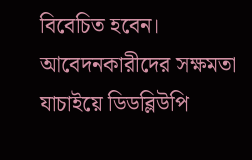বিবেচিত হবেন।
আবেদনকারীদের সক্ষমতা যাচাইয়ে ডিডব্লিউপি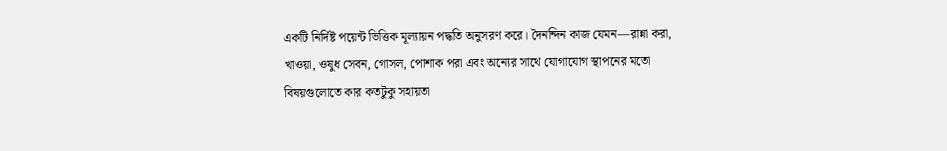একটি নির্দিষ্ট পয়েন্ট ভিত্তিক মূল্যায়ন পদ্ধতি অনুসরণ করে। দৈনন্দিন কাজ যেমন—রান্না করা, খাওয়া, ওষুধ সেবন, গোসল, পোশাক পরা এবং অন্যের সাথে যোগাযোগ স্থাপনের মতো বিষয়গুলোতে কার কতটুকু সহায়তা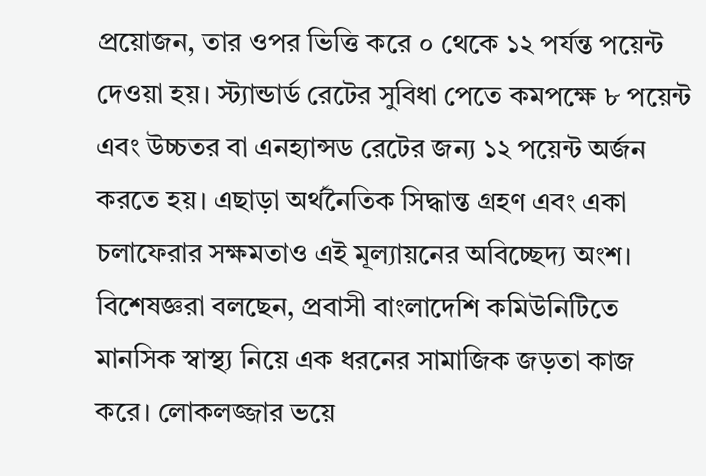প্রয়োজন, তার ওপর ভিত্তি করে ০ থেকে ১২ পর্যন্ত পয়েন্ট দেওয়া হয়। স্ট্যান্ডার্ড রেটের সুবিধা পেতে কমপক্ষে ৮ পয়েন্ট এবং উচ্চতর বা এনহ্যান্সড রেটের জন্য ১২ পয়েন্ট অর্জন করতে হয়। এছাড়া অর্থনৈতিক সিদ্ধান্ত গ্রহণ এবং একা চলাফেরার সক্ষমতাও এই মূল্যায়নের অবিচ্ছেদ্য অংশ।
বিশেষজ্ঞরা বলছেন, প্রবাসী বাংলাদেশি কমিউনিটিতে মানসিক স্বাস্থ্য নিয়ে এক ধরনের সামাজিক জড়তা কাজ করে। লোকলজ্জার ভয়ে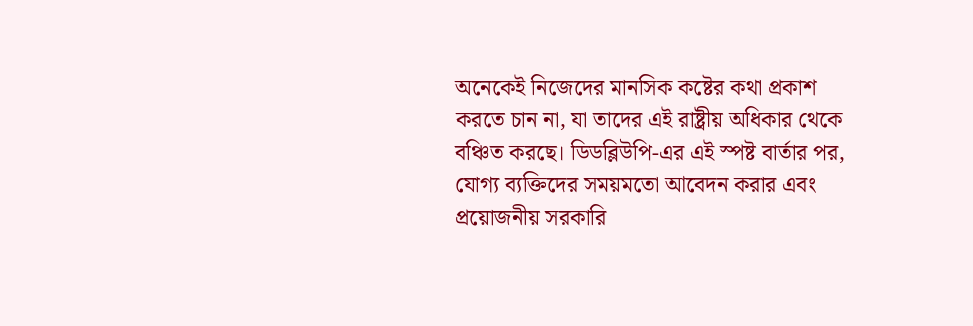অনেকেই নিজেদের মানসিক কষ্টের কথা প্রকাশ করতে চান না, যা তাদের এই রাষ্ট্রীয় অধিকার থেকে বঞ্চিত করছে। ডিডব্লিউপি-এর এই স্পষ্ট বার্তার পর, যোগ্য ব্যক্তিদের সময়মতো আবেদন করার এবং প্রয়োজনীয় সরকারি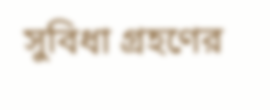সুবিধা গ্রহণের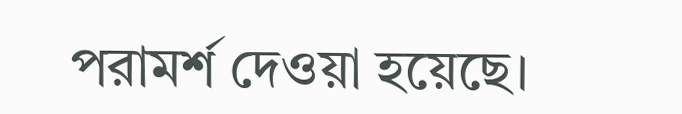পরামর্শ দেওয়া হয়েছে।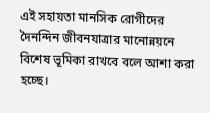এই সহায়তা মানসিক রোগীদের দৈনন্দিন জীবনযাত্রার মানোন্নয়নে বিশেষ ভূমিকা রাখবে বলে আশা করা হচ্ছে।